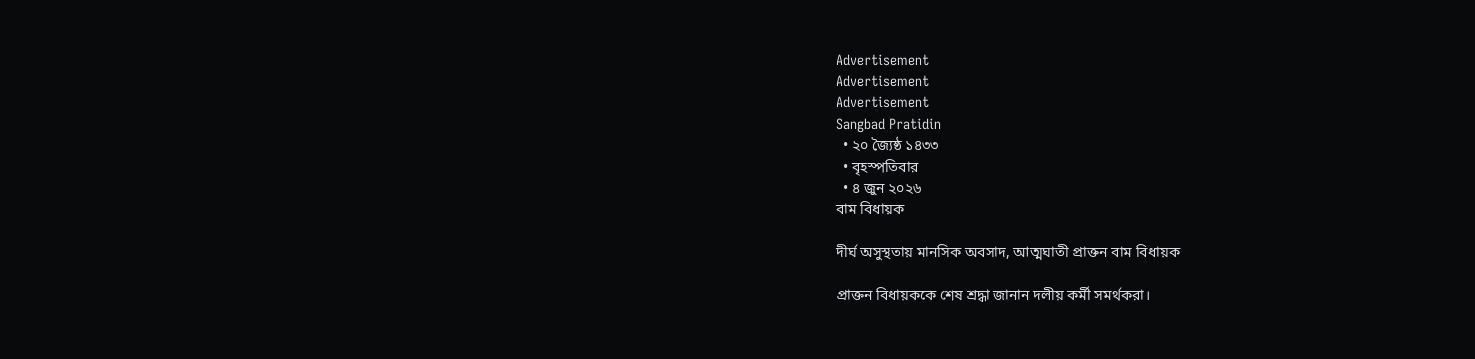Advertisement
Advertisement
Advertisement
Sangbad Pratidin
  • ২০ জ্যৈষ্ঠ ১৪৩৩
  • বৃহস্পতিবার
  • ৪ জুন ২০২৬
বাম বিধায়ক

দীর্ঘ অসুস্থতায় মানসিক অবসাদ, আত্মঘাতী প্রাক্তন বাম বিধায়ক

প্রাক্তন বিধায়ককে শেষ শ্রদ্ধা জানান দলীয় কর্মী সমর্থকরা।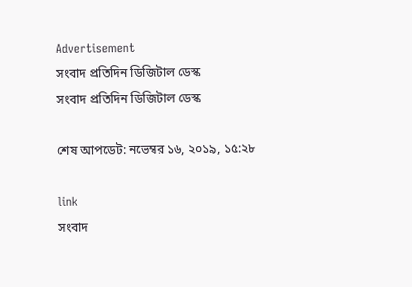Advertisement
সংবাদ প্রতিদিন ডিজিটাল ডেস্ক
সংবাদ প্রতিদিন ডিজিটাল ডেস্ক

শেষ আপডেট: নভেম্বর ১৬, ২০১৯, ১৫:২৮

link
সংবাদ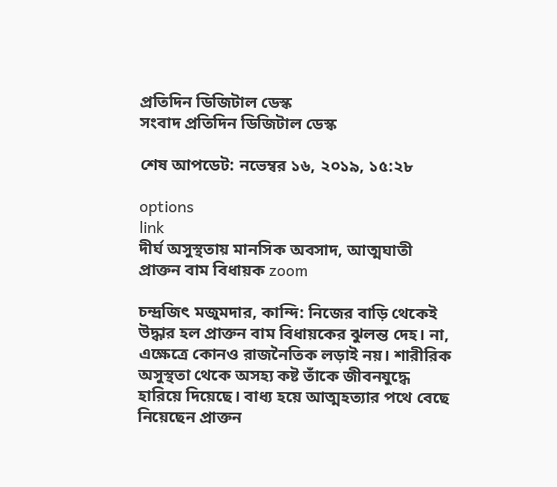প্রতিদিন ডিজিটাল ডেস্ক
সংবাদ প্রতিদিন ডিজিটাল ডেস্ক

শেষ আপডেট: নভেম্বর ১৬, ২০১৯, ১৫:২৮

options
link
দীর্ঘ অসুস্থতায় মানসিক অবসাদ, আত্মঘাতী প্রাক্তন বাম বিধায়ক zoom

চন্দ্রজিৎ মজুমদার, কান্দি: নিজের বাড়ি থেকেই উদ্ধার হল প্রাক্তন বাম বিধায়কের ঝুলন্ত দেহ। না, এক্ষেত্রে কোনও রাজনৈতিক লড়াই নয়। শারীরিক অসুস্থতা থেকে অসহ্য কষ্ট তাঁকে জীবনযুদ্ধে হারিয়ে দিয়েছে। বাধ্য হয়ে আত্মহত্যার পথে বেছে নিয়েছেন প্রাক্তন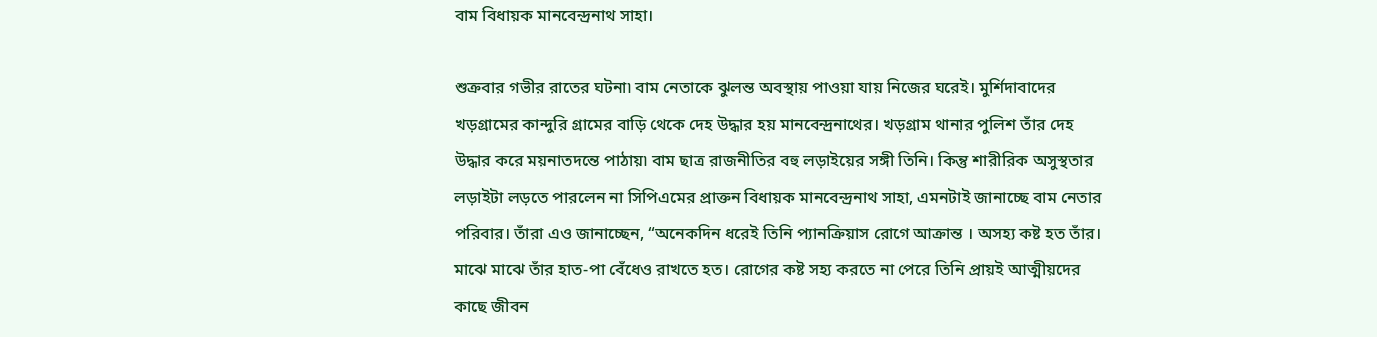বাম বিধায়ক মানবেন্দ্রনাথ সাহা।

শুক্রবার গভীর রাতের ঘটনা৷ বাম নেতাকে ঝুলন্ত অবস্থায় পাওয়া যায় নিজের ঘরেই। মুর্শিদাবাদের খড়গ্রামের কান্দুরি গ্রামের বাড়ি থেকে দেহ উদ্ধার হয় মানবেন্দ্রনাথের। খড়গ্রাম থানার পুলিশ তাঁর দেহ উদ্ধার করে ময়নাতদন্তে পাঠায়৷ বাম ছাত্র রাজনীতির বহু লড়াইয়ের সঙ্গী তিনি। কিন্তু শারীরিক অসুস্থতার লড়াইটা লড়তে পারলেন না সিপিএমের প্রাক্তন বিধায়ক মানবেন্দ্রনাথ সাহা, এমনটাই জানাচ্ছে বাম নেতার পরিবার। তাঁরা এও জানাচ্ছেন, “অনেকদিন ধরেই তিনি প্যানক্রিয়াস রোগে আক্রান্ত । অসহ্য কষ্ট হত তাঁর। মাঝে মাঝে তাঁর হাত-পা বেঁধেও রাখতে হত। রোগের কষ্ট সহ্য করতে না পেরে তিনি প্রায়ই আত্মীয়দের কাছে জীবন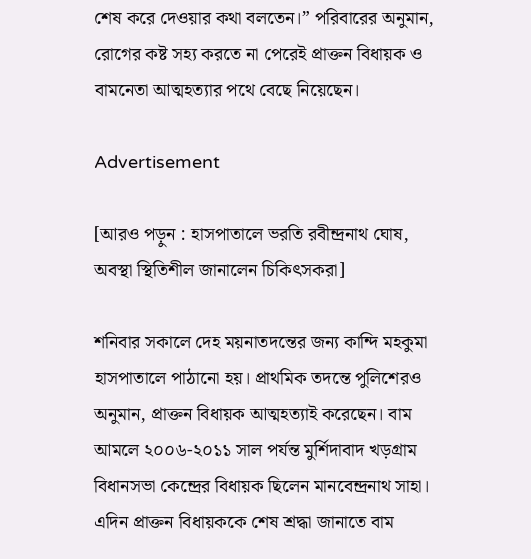শেষ করে দেওয়ার কথা বলতেন।” পরিবারের অনুমান, রোগের কষ্ট সহ্য করতে না পেরেই প্রাক্তন বিধায়ক ও বামনেতা আত্মহত্যার পথে বেছে নিয়েছেন।

Advertisement

[আরও পড়ুন : হাসপাতালে ভরতি রবীন্দ্রনাথ ঘোষ, অবস্থা স্থিতিশীল জানালেন চিকিৎসকরা]

শনিবার সকালে দেহ ময়নাতদন্তের জন্য কান্দি মহকুমা হাসপাতালে পাঠানো হয়। প্রাথমিক তদন্তে পুলিশেরও অনুমান, প্রাক্তন বিধায়ক আত্মহত্যাই করেছেন। বাম আমলে ২০০৬-২০১১ সাল পর্যন্ত মুর্শিদাবাদ খড়গ্রাম বিধানসভা কেন্দ্রের বিধায়ক ছিলেন মানবেন্দ্রনাথ সাহা। এদিন প্রাক্তন বিধায়ককে শেষ শ্রদ্ধা জানাতে বাম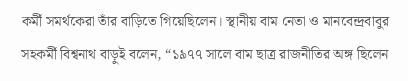কর্মী সমর্থকেরা তাঁর বাড়িতে গিয়েছিলেন। স্থানীয় বাম নেতা ও মানবেন্দ্রবাবুর সহকর্মী বিশ্বনাথ বাড়ুই বলেন, “১৯৭৭ সালে বাম ছাত্র রাজনীতির অঙ্গ ছিলেন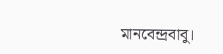মানবেন্দ্রবাবু।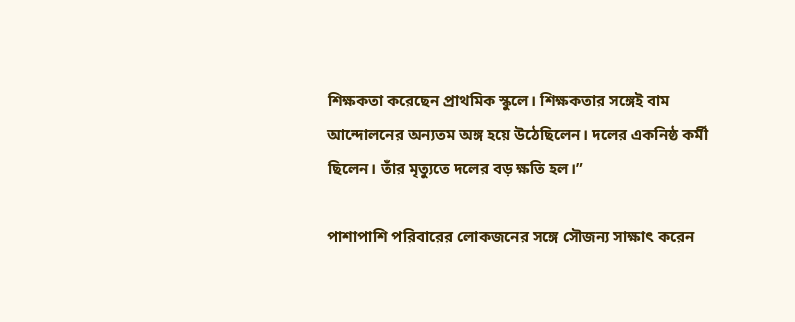শিক্ষকতা করেছেন প্রাথমিক স্কুলে। শিক্ষকতার সঙ্গেই বাম আন্দোলনের অন্যতম অঙ্গ হয়ে উঠেছিলেন। দলের একনিষ্ঠ কর্মী ছিলেন। তাঁর মৃত্যুতে দলের বড় ক্ষতি হল।”

পাশাপাশি পরিবারের লোকজনের সঙ্গে সৌজন্য সাক্ষাৎ করেন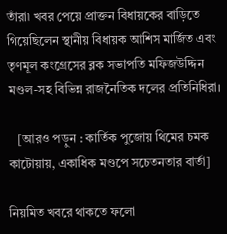তাঁরা৷ খবর পেয়ে প্রাক্তন বিধায়কের বাড়িতে গিয়েছিলেন স্থানীয় বিধায়ক আশিস মার্জিত এবং তৃণমূল কংগ্রেসের ব্লক সভাপতি মফিজউদ্দিন মণ্ডল-সহ বিভিন্ন রাজনৈতিক দলের প্রতিনিধিরা।

   [আরও পড়ুন : কার্তিক পুজোয় থিমের চমক কাটোয়ায়, একাধিক মণ্ডপে সচেতনতার বার্তা]

নিয়মিত খবরে থাকতে ফলো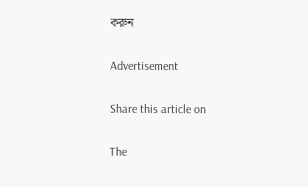করুন

Advertisement

Share this article on

The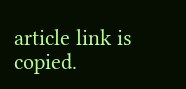article link is copied.